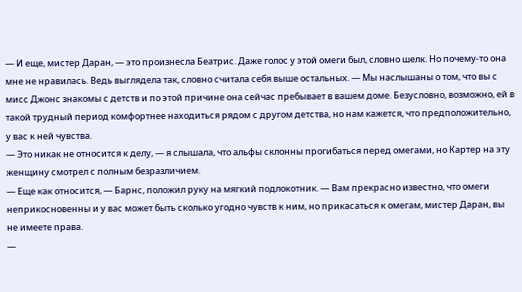— И еще, мистер Даран, — это произнесла Беатрис. Даже голос у этой омеги был, словно шелк. Но почему-то она мне не нравилась. Ведь выглядела так, словно считала себя выше остальных. — Мы наслышаны о том, что вы с мисс Джонс знакомы с детств и по этой причине она сейчас пребывает в вашем доме. Безусловно, возможно, ей в такой трудный период комфортнее находиться рядом с другом детства, но нам кажется, что предположительно, у вас к ней чувства.
— Это никак не относится к делу, — я слышала, что альфы склонны прогибаться перед омегами, но Картер на эту женщину смотрел с полным безразличием.
— Еще как относится, — Барнс, положил руку на мягкий подлокотник. — Вам прекрасно известно, что омеги неприкосновенны и у вас может быть сколько угодно чувств к ним, но прикасаться к омегам, мистер Даран, вы не имеете права.
—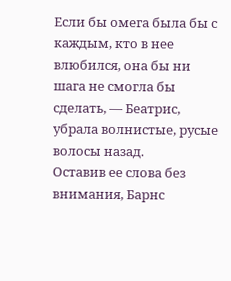Если бы омега была бы с каждым, кто в нее влюбился, она бы ни шага не смогла бы сделать, — Беатрис, убрала волнистые, русые волосы назад.
Оставив ее слова без внимания, Барнс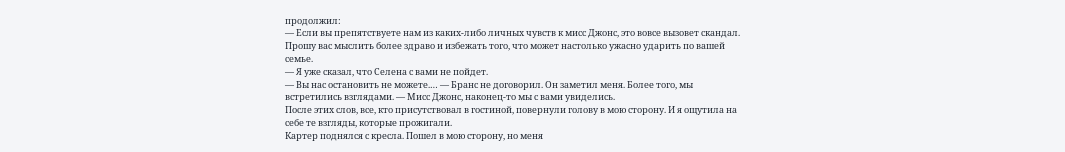продолжил:
— Если вы препятствуете нам из каких-либо личных чувств к мисс Джонс, это вовсе вызовет скандал. Прошу вас мыслить более здраво и избежать того, что может настолько ужасно ударить по вашей семье.
— Я уже сказал, что Селена с вами не пойдет.
— Вы нас остановить не можете.… — Бранс не договорил. Он заметил меня. Более того, мы встретились взглядами. — Мисс Джонс, наконец-то мы с вами увиделись.
После этих слов, все, кто присутствовал в гостиной, повернули голову в мою сторону. И я ощутила на себе те взгляды, которые прожигали.
Картер поднялся с кресла. Пошел в мою сторону, но меня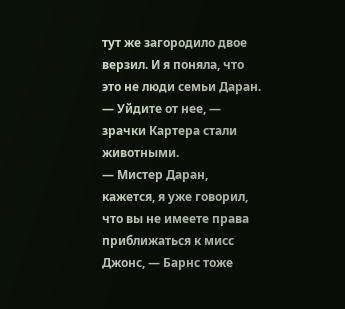тут же загородило двое верзил. И я поняла, что это не люди семьи Даран.
— Уйдите от нее, — зрачки Картера стали животными.
— Мистер Даран, кажется, я уже говорил, что вы не имеете права приближаться к мисс Джонс, — Барнс тоже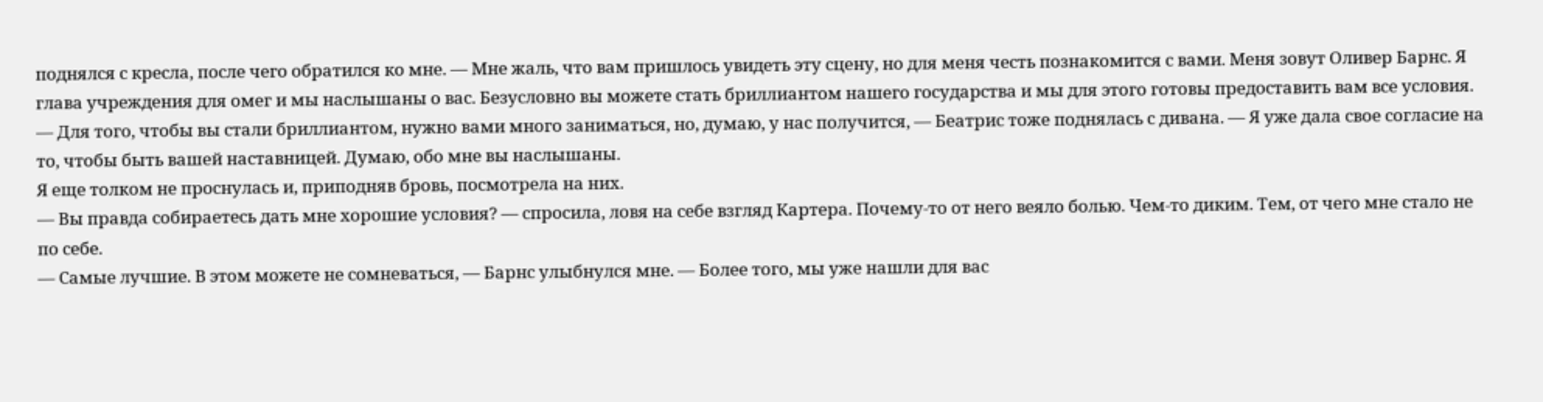поднялся с кресла, после чего обратился ко мне. — Мне жаль, что вам пришлось увидеть эту сцену, но для меня честь познакомится с вами. Меня зовут Оливер Барнс. Я глава учреждения для омег и мы наслышаны о вас. Безусловно вы можете стать бриллиантом нашего государства и мы для этого готовы предоставить вам все условия.
— Для того, чтобы вы стали бриллиантом, нужно вами много заниматься, но, думаю, у нас получится, — Беатрис тоже поднялась с дивана. — Я уже дала свое согласие на то, чтобы быть вашей наставницей. Думаю, обо мне вы наслышаны.
Я еще толком не проснулась и, приподняв бровь, посмотрела на них.
— Вы правда собираетесь дать мне хорошие условия? — спросила, ловя на себе взгляд Картера. Почему-то от него веяло болью. Чем-то диким. Тем, от чего мне стало не по себе.
— Самые лучшие. В этом можете не сомневаться, — Барнс улыбнулся мне. — Более того, мы уже нашли для вас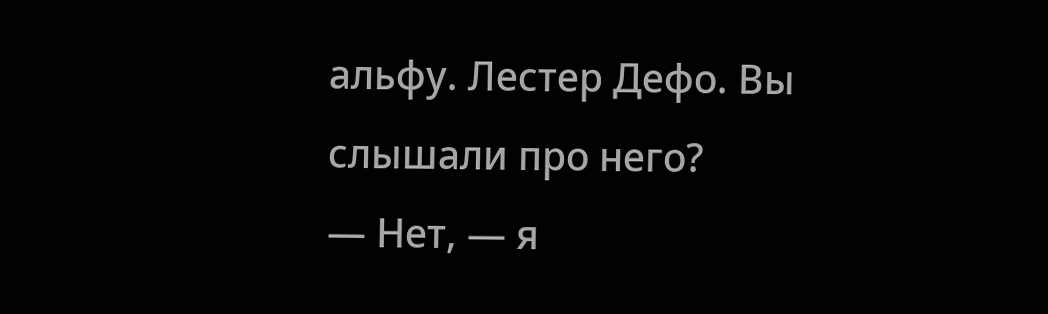альфу. Лестер Дефо. Вы слышали про него?
— Нет, — я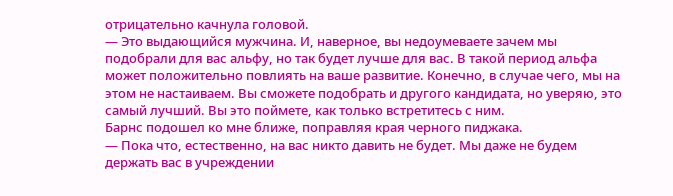отрицательно качнула головой.
— Это выдающийся мужчина. И, наверное, вы недоумеваете зачем мы подобрали для вас альфу, но так будет лучше для вас. В такой период альфа может положительно повлиять на ваше развитие. Конечно, в случае чего, мы на этом не настаиваем. Вы сможете подобрать и другого кандидата, но уверяю, это самый лучший. Вы это поймете, как только встретитесь с ним.
Барнс подошел ко мне ближе, поправляя края черного пиджака.
— Пока что, естественно, на вас никто давить не будет. Мы даже не будем держать вас в учреждении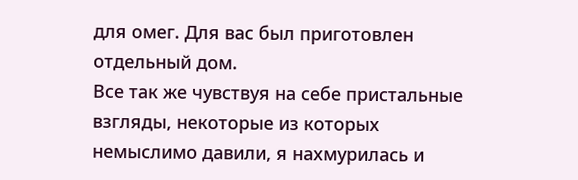для омег. Для вас был приготовлен отдельный дом.
Все так же чувствуя на себе пристальные взгляды, некоторые из которых немыслимо давили, я нахмурилась и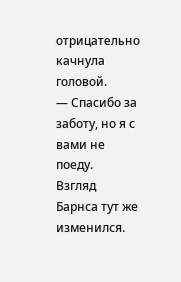отрицательно качнула головой.
— Спасибо за заботу, но я с вами не поеду.
Взгляд Барнса тут же изменился.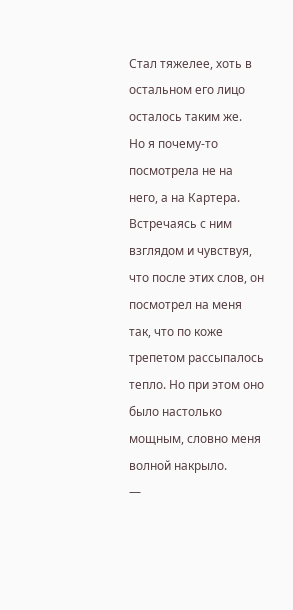Стал тяжелее, хоть в остальном его лицо осталось таким же.
Но я почему-то посмотрела не на него, а на Картера. Встречаясь с ним взглядом и чувствуя, что после этих слов, он посмотрел на меня так, что по коже трепетом рассыпалось тепло. Но при этом оно было настолько мощным, словно меня волной накрыло.
—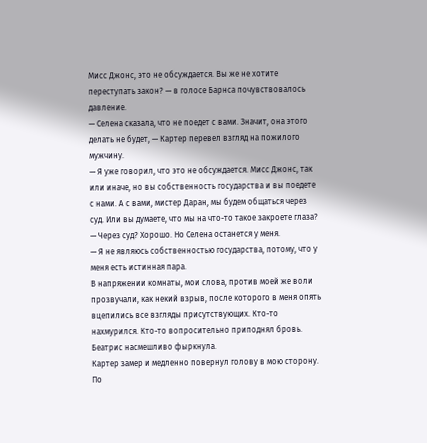Мисс Джонс, это не обсуждается. Вы же не хотите переступать закон? — в голосе Барнса почувствовалось давление.
— Селена сказала, что не поедет с вами. Значит, она этого делать не будет, — Картер перевел взгляд на пожилого мужчину.
— Я уже говорил, что это не обсуждается. Мисс Джонс, так или иначе, но вы собственность государства и вы поедете с нами. А с вами, мистер Даран, мы будем общаться через суд. Или вы думаете, что мы на что-то такое закроете глаза?
— Через суд? Хорошо. Но Селена останется у меня.
— Я не являюсь собственностью государства, потому, что у меня есть истинная пара.
В напряжении комнаты, мои слова, против моей же воли прозвучали, как некий взрыв, после которого в меня опять вцепились все взгляды присутствующих. Кто-то нахмурился. Кто-то вопросительно приподнял бровь. Беатрис насмешливо фыркнула.
Картер замер и медленно повернул голову в мою сторону. По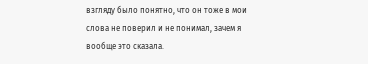взгляду было понятно, что он тоже в мои слова не поверил и не понимал, зачем я вообще это сказала.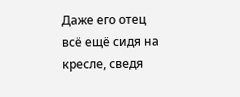Даже его отец всё ещё сидя на кресле, сведя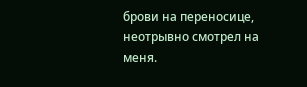брови на переносице, неотрывно смотрел на меня.